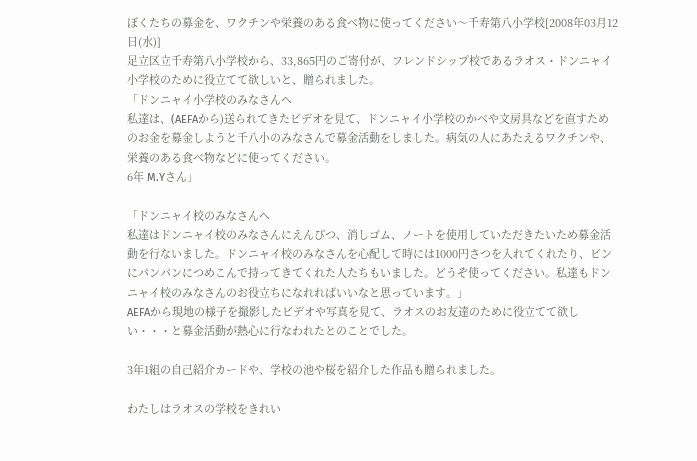ぼくたちの募金を、ワクチンや栄養のある食べ物に使ってください〜千寿第八小学校[2008年03月12日(水)]
足立区立千寿第八小学校から、33,865円のご寄付が、フレンドシップ校であるラオス・ドンニャイ小学校のために役立てて欲しいと、贈られました。
「ドンニャイ小学校のみなさんへ
私達は、(AEFAから)送られてきたビデオを見て、ドンニャイ小学校のかべや文房具などを直すためのお金を募金しようと千八小のみなさんで募金活動をしました。病気の人にあたえるワクチンや、栄養のある食べ物などに使ってください。
6年 M.Yさん」

「ドンニャイ校のみなさんへ
私達はドンニャイ校のみなさんにえんぴつ、消しゴム、ノートを使用していただきたいため募金活動を行ないました。ドンニャイ校のみなさんを心配して時には1000円さつを入れてくれたり、ビンにパンパンにつめこんで持ってきてくれた人たちもいました。どうぞ使ってください。私達もドンニャイ校のみなさんのお役立ちになれればいいなと思っています。」
AEFAから現地の様子を撮影したビデオや写真を見て、ラオスのお友達のために役立てて欲しい・・・と募金活動が熱心に行なわれたとのことでした。

3年1組の自己紹介カードや、学校の池や桜を紹介した作品も贈られました。

わたしはラオスの学校をきれい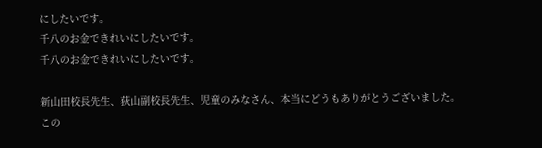にしたいです。
千八のお金できれいにしたいです。
千八のお金できれいにしたいです。

新山田校長先生、荻山副校長先生、児童のみなさん、本当にどうもありがとうございました。
この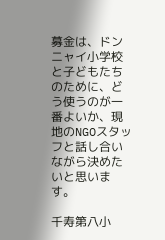募金は、ドンニャイ小学校と子どもたちのために、どう使うのが一番よいか、現地のNGOスタッフと話し合いながら決めたいと思います。

千寿第八小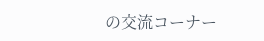の交流コーナー